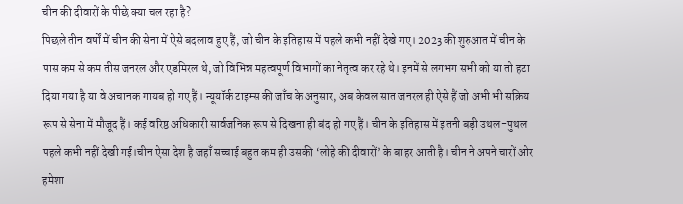चीन की दीवारों के पीछे क्या चल रहा है?
पिछले तीन वर्षों में चीन की सेना में ऐसे बदलाव हुए हैं, जो चीन के इतिहास में पहले कभी नहीं देखे गए। 2023 की शुरुआत में चीन के पास कम से कम तीस जनरल और एडमिरल थे, जो विभिन्न महत्वपूर्ण विभागों का नेतृत्व कर रहे थे। इनमें से लगभग सभी को या तो हटा दिया गया है या वे अचानक गायब हो गए हैं। न्यूयॉर्क टाइम्स की जाँच के अनुसार, अब केवल सात जनरल ही ऐसे हैं जो अभी भी सक्रिय रूप से सेना में मौजूद हैं। कई वरिष्ठ अधिकारी सार्वजनिक रूप से दिखना ही बंद हो गए हैं। चीन के इतिहास में इतनी बड़ी उथल-पुथल पहले कभी नहीं देखी गई।चीन ऐसा देश है जहाँ सच्चाई बहुत कम ही उसकी ‘लोहे की दीवारों’ के बाहर आती है। चीन ने अपने चारों ओर हमेशा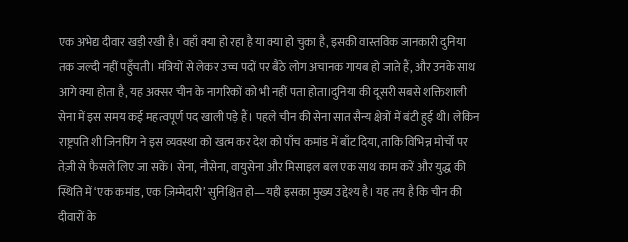एक अभेद्य दीवार खड़ी रखी है। वहाँ क्या हो रहा है या क्या हो चुका है, इसकी वास्तविक जानकारी दुनिया तक जल्दी नहीं पहुँचती। मंत्रियों से लेकर उच्च पदों पर बैठे लोग अचानक गायब हो जाते हैं, और उनके साथ आगे क्या होता है, यह अक्सर चीन के नागरिकों को भी नहीं पता होता।दुनिया की दूसरी सबसे शक्तिशाली सेना में इस समय कई महत्वपूर्ण पद खाली पड़े हैं। पहले चीन की सेना सात सैन्य क्षेत्रों में बंटी हुई थी। लेकिन राष्ट्रपति शी जिनपिंग ने इस व्यवस्था को खत्म कर देश को पाँच कमांड में बाँट दिया, ताकि विभिन्न मोर्चों पर तेज़ी से फैसले लिए जा सकें। सेना, नौसेना, वायुसेना और मिसाइल बल एक साथ काम करें और युद्ध की स्थिति में ‘एक कमांड, एक ज़िम्मेदारी’ सुनिश्चित हो—यही इसका मुख्य उद्देश्य है। यह तय है कि चीन की दीवारों के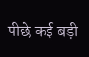पीछे कई बड़ी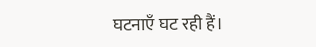घटनाएँ घट रही हैं।